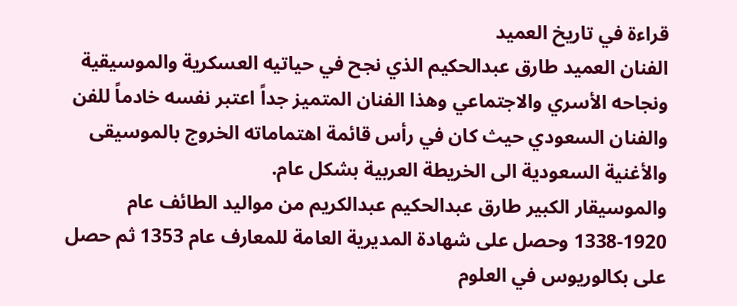قراءة في تاريخ العميد
الفنان العميد طارق عبدالحكيم الذي نجح في حياتيه العسكرية والموسيقية ونجاحه الأسري والاجتماعي وهذا الفنان المتميز جداً اعتبر نفسه خادماً للفن والفنان السعودي حيث كان في رأس قائمة اهتماماته الخروج بالموسيقى والأغنية السعودية الى الخريطة العربية بشكل عام.
والموسيقار الكبير طارق عبدالحكيم عبدالكريم من مواليد الطائف عام 1920-1338 وحصل على شهادة المديرية العامة للمعارف عام 1353 ثم حصل على بكالوريوس في العلوم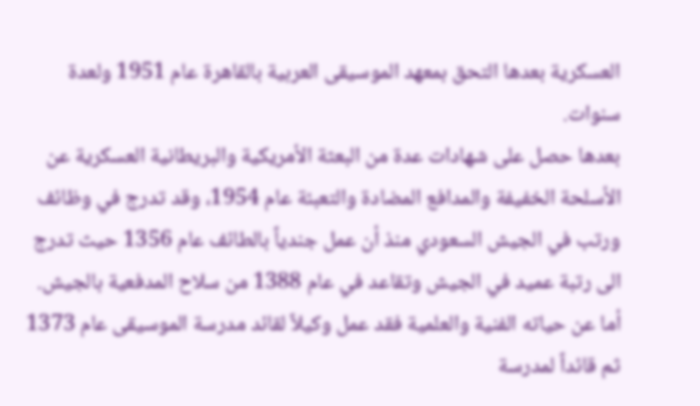العسكرية بعدها التحق بمعهد الموسيقى العربية بالقاهرة عام 1951 ولعدة سنوات.
بعدها حصل على شهادات عدة من البعثة الأمريكية والبريطانية العسكرية عن الأسلحة الخفيفة والمدافع المضادة والتعبئة عام 1954، وقد تدرج في وظائف ورتب في الجيش السعودي منذ أن عمل جندياً بالطائف عام 1356 حيث تدرج الى رتبة عميد في الجيش وتقاعد في عام 1388 من سلاح المدفعية بالجيش.
أما عن حياته الفنية والعلمية فقد عمل وكيلاً لقائد مدرسة الموسيقى عام 1373 ثم قائداً لمدرسة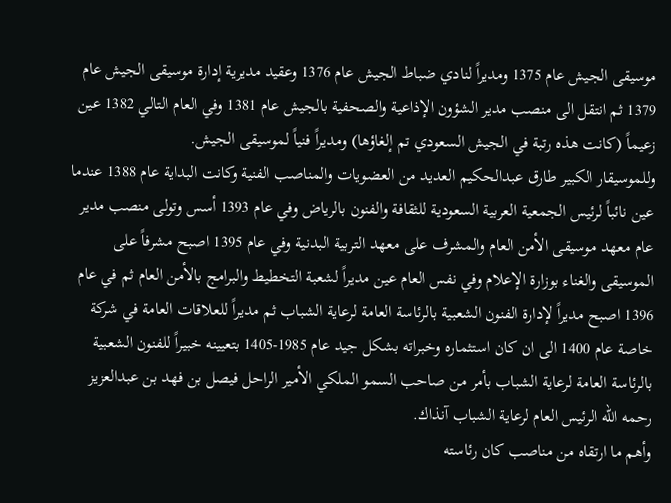موسيقى الجيش عام 1375 ومديراً لنادي ضباط الجيش عام 1376 وعقيد مديرية إدارة موسيقى الجيش عام 1379 ثم انتقل الى منصب مدير الشؤون الإذاعية والصحفية بالجيش عام 1381 وفي العام التالي 1382 عين زعيماً (كانت هذه رتبة في الجيش السعودي تم إلغاؤها) ومديراً فنياً لموسيقى الجيش.
وللموسيقار الكبير طارق عبدالحكيم العديد من العضويات والمناصب الفنية وكانت البداية عام 1388 عندما عين نائباً لرئيس الجمعية العربية السعودية للثقافة والفنون بالرياض وفي عام 1393 أسس وتولى منصب مدير عام معهد موسيقى الأمن العام والمشرف على معهد التربية البدنية وفي عام 1395 اصبح مشرفاً على الموسيقى والغناء بوزارة الإعلام وفي نفس العام عين مديراً لشعبة التخطيط والبرامج بالأمن العام ثم في عام 1396 اصبح مديراً لإدارة الفنون الشعبية بالرئاسة العامة لرعاية الشباب ثم مديراً للعلاقات العامة في شركة خاصة عام 1400 الى ان كان استثماره وخبراته بشكل جيد عام 1985-1405 بتعيينه خبيراً للفنون الشعبية بالرئاسة العامة لرعاية الشباب بأمر من صاحب السمو الملكي الأمير الراحل فيصل بن فهد بن عبدالعزيز رحمه الله الرئيس العام لرعاية الشباب آنذاك.
وأهم ما ارتقاه من مناصب كان رئاسته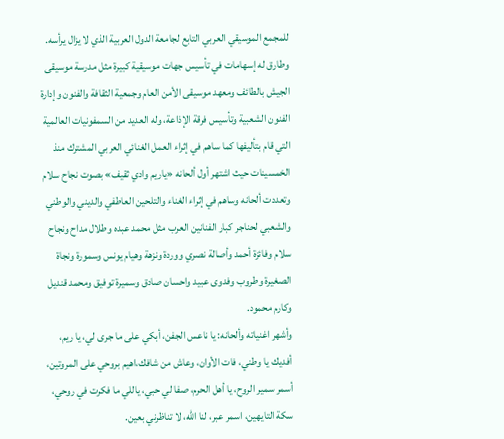للمجمع الموسيقي العربي التابع لجامعة الدول العربية الذي لا يزال يرأسه.
وطارق له إسهامات في تأسيس جهات موسيقية كبيرة مثل مدرسة موسيقى الجيش بالطائف ومعهد موسيقى الأمن العام وجمعية الثقافة والفنون وإدارة الفنون الشعبية وتأسيس فرقة الإذاعة، وله العديد من السمفونيات العالمية التي قام بتأليفها كما ساهم في إثراء العمل الغنائي العربي المشترك منذ الخمسينات حيث اشتهر أول ألحانه «ياريم وادي ثقيف» بصوت نجاح سلام وتعددت ألحانه وساهم في إثراء الغناء والتلحين العاطفي والديني والوطني والشعبي لحناجر كبار الفنانين العرب مثل محمد عبده وطلال مداح ونجاح سلام وفائزة أحمد وأصالة نصري ووردة ونزهة وهيام يونس وسمورة ونجاة الصغيرة وطروب وفدوى عبيد واحسان صادق وسميرة توفيق ومحمد قنديل وكارم محمود.
وأشهر اغنياته وألحانه: يا ناعس الجفن، أبكي على ما جرى لي، يا ريم، أفديك يا وطني، فات الأوان، وعاش من شافك،اهيم بروحي على المروتين، أسمر سمير الروح، يا أهل الحرم، صفا لي حبي، ياللي ما فكرت في روحي، سكة التايهين، اسمر عبر، لنا الله، لا تناظرني بعين.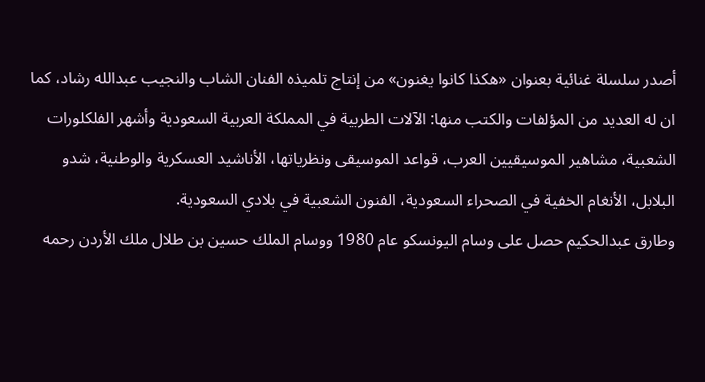أصدر سلسلة غنائية بعنوان «هكذا كانوا يغنون» من إنتاج تلميذه الفنان الشاب والنجيب عبدالله رشاد، كما ان له العديد من المؤلفات والكتب منها: الآلات الطربية في المملكة العربية السعودية وأشهر الفلكلورات الشعبية، مشاهير الموسيقيين العرب، قواعد الموسيقى ونظرياتها، الأناشيد العسكرية والوطنية، شدو البلابل، الأنغام الخفية في الصحراء السعودية، الفنون الشعبية في بلادي السعودية.
وطارق عبدالحكيم حصل على وسام اليونسكو عام 1980 ووسام الملك حسين بن طلال ملك الأردن رحمه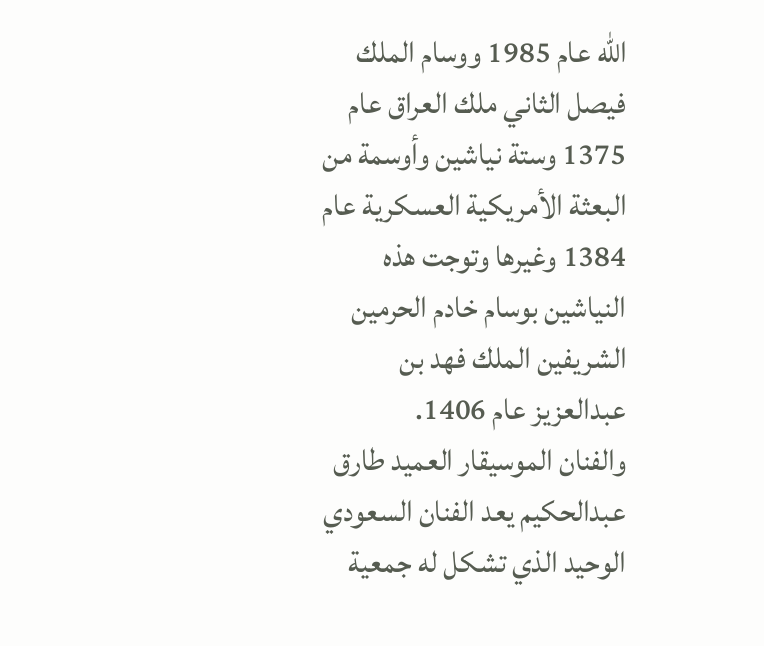الله عام 1985 ووسام الملك فيصل الثاني ملك العراق عام 1375 وستة نياشين وأوسمة من البعثة الأمريكية العسكرية عام 1384 وغيرها وتوجت هذه النياشين بوسام خادم الحرمين الشريفين الملك فهد بن عبدالعزيز عام 1406.
والفنان الموسيقار العميد طارق عبدالحكيم يعد الفنان السعودي الوحيد الذي تشكل له جمعية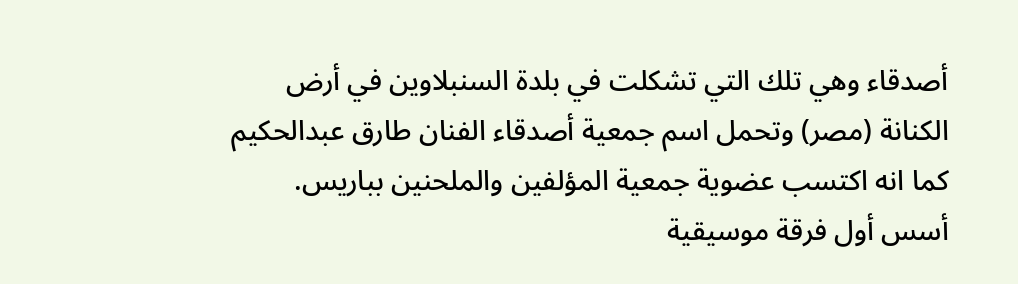أصدقاء وهي تلك التي تشكلت في بلدة السنبلاوين في أرض الكنانة (مصر) وتحمل اسم جمعية أصدقاء الفنان طارق عبدالحكيم كما انه اكتسب عضوية جمعية المؤلفين والملحنين بباريس.
أسس أول فرقة موسيقية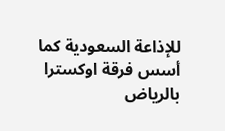للإذاعة السعودية كما أسس فرقة اوكسترا بالرياض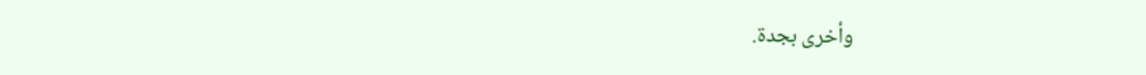وأخرى بجدة.